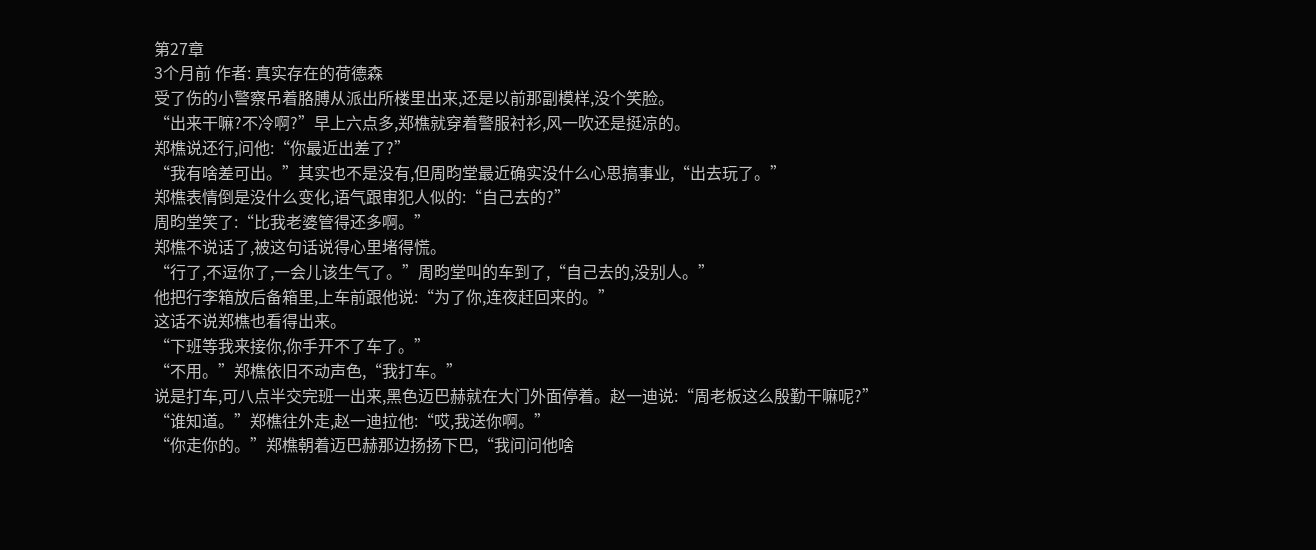第27章
3个月前 作者: 真实存在的荷德森
受了伤的小警察吊着胳膊从派出所楼里出来,还是以前那副模样,没个笑脸。
“出来干嘛?不冷啊?”早上六点多,郑樵就穿着警服衬衫,风一吹还是挺凉的。
郑樵说还行,问他:“你最近出差了?”
“我有啥差可出。”其实也不是没有,但周昀堂最近确实没什么心思搞事业,“出去玩了。”
郑樵表情倒是没什么变化,语气跟审犯人似的:“自己去的?”
周昀堂笑了:“比我老婆管得还多啊。”
郑樵不说话了,被这句话说得心里堵得慌。
“行了,不逗你了,一会儿该生气了。”周昀堂叫的车到了,“自己去的,没别人。”
他把行李箱放后备箱里,上车前跟他说:“为了你,连夜赶回来的。”
这话不说郑樵也看得出来。
“下班等我来接你,你手开不了车了。”
“不用。”郑樵依旧不动声色,“我打车。”
说是打车,可八点半交完班一出来,黑色迈巴赫就在大门外面停着。赵一迪说:“周老板这么殷勤干嘛呢?”
“谁知道。”郑樵往外走,赵一迪拉他:“哎,我送你啊。”
“你走你的。”郑樵朝着迈巴赫那边扬扬下巴,“我问问他啥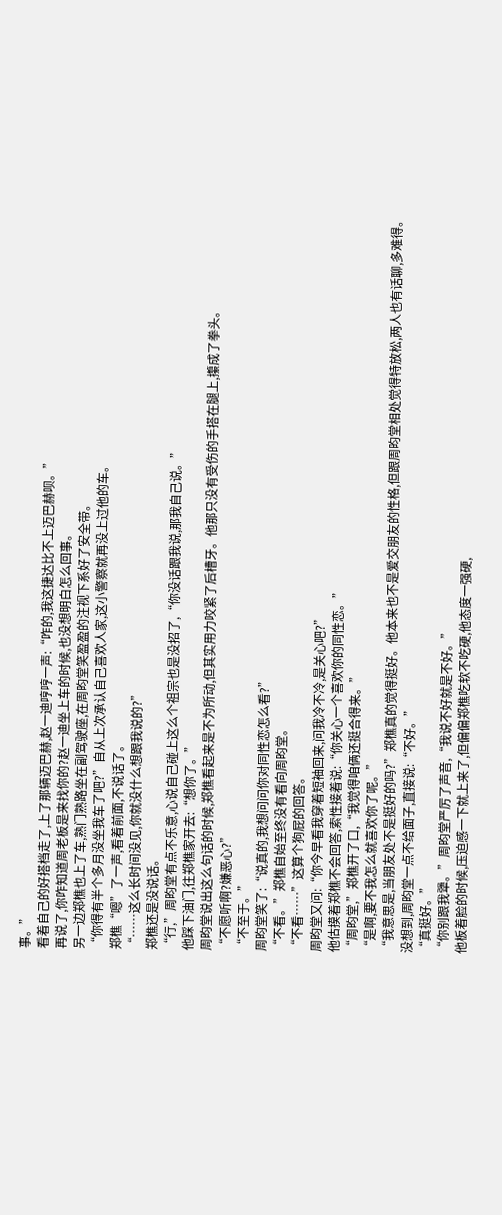事。”
看着自己的好搭档走了,上了那辆迈巴赫,赵一迪哼哼一声:“咋的,我这捷达比不上迈巴赫呗。”
再说了,你咋知道周老板是来找你的?赵一迪坐上车的时候,也没想明白怎么回事。
另一边郑樵也上了车,熟门熟路坐在副驾驶座,在周昀堂笑盈盈的注视下系好了安全带。
“你得有半个多月没坐我车了吧?”自从上次承认自己喜欢人家,这小警察就再没上过他的车。
郑樵“嗯”了一声,看着前面,不说话了。
“……这么长时间没见,你就没什么想跟我说的?”
郑樵还是没说话。
“行,”周昀堂有点不乐意,心说自己碰上这么个祖宗也是没招了,“你没话跟我说,那我自己说。”
他踩下油门,往郑樵家开去:“想你了。”
周昀堂说出这么句话的时候,郑樵看起来是不为所动,但其实用力咬紧了后槽牙。他那只没有受伤的手搭在腿上,攥成了拳头。
“不愿听啊?嫌恶心?”
“不至于。”
周昀堂笑了:“说真的,我想问问你对同性恋怎么看?”
“不看。”郑樵自始至终没有看向周昀堂。
“不看……”这算个狗屁的回答。
周昀堂又问:“你今早看我穿着短袖回来,问我冷不冷,是关心吧?”
他估摸着郑樵不会回答,索性接着说:“你关心一个喜欢你的同性恋。”
“周昀堂,”郑樵开了口,“我觉得咱俩还挺合得来。”
“是啊,要不我怎么就喜欢你了呢。”
“我意思是,当朋友处不是挺好的吗?”郑樵真的觉得挺好。他本来也不是爱交朋友的性格,但跟周昀堂相处觉得特放松,两人也有话聊,多难得。
没想到,周昀堂一点不给面子,直接说:“不好。”
“真挺好。”
“你别跟我犟。”周昀堂严厉了声音,“我说不好就是不好。”
他板着脸的时候,压迫感一下就上来了,但偏偏郑樵吃软不吃硬,他态度一强硬,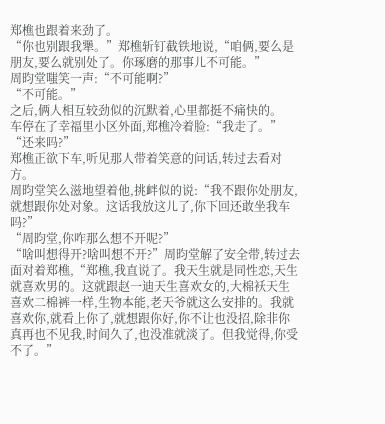郑樵也跟着来劲了。
“你也别跟我犟。”郑樵斩钉截铁地说,“咱俩,要么是朋友,要么就别处了。你琢磨的那事儿不可能。”
周昀堂嗤笑一声:“不可能啊?”
“不可能。”
之后,俩人相互较劲似的沉默着,心里都挺不痛快的。
车停在了幸福里小区外面,郑樵冷着脸:“我走了。”
“还来吗?”
郑樵正欲下车,听见那人带着笑意的问话,转过去看对方。
周昀堂笑么滋地望着他,挑衅似的说:“我不跟你处朋友,就想跟你处对象。这话我放这儿了,你下回还敢坐我车吗?”
“周昀堂,你咋那么想不开呢?”
“啥叫想得开?啥叫想不开?”周昀堂解了安全带,转过去面对着郑樵,“郑樵,我直说了。我天生就是同性恋,天生就喜欢男的。这就跟赵一迪天生喜欢女的,大棉袄天生喜欢二棉裤一样,生物本能,老天爷就这么安排的。我就喜欢你,就看上你了,就想跟你好,你不让也没招,除非你真再也不见我,时间久了,也没准就淡了。但我觉得,你受不了。”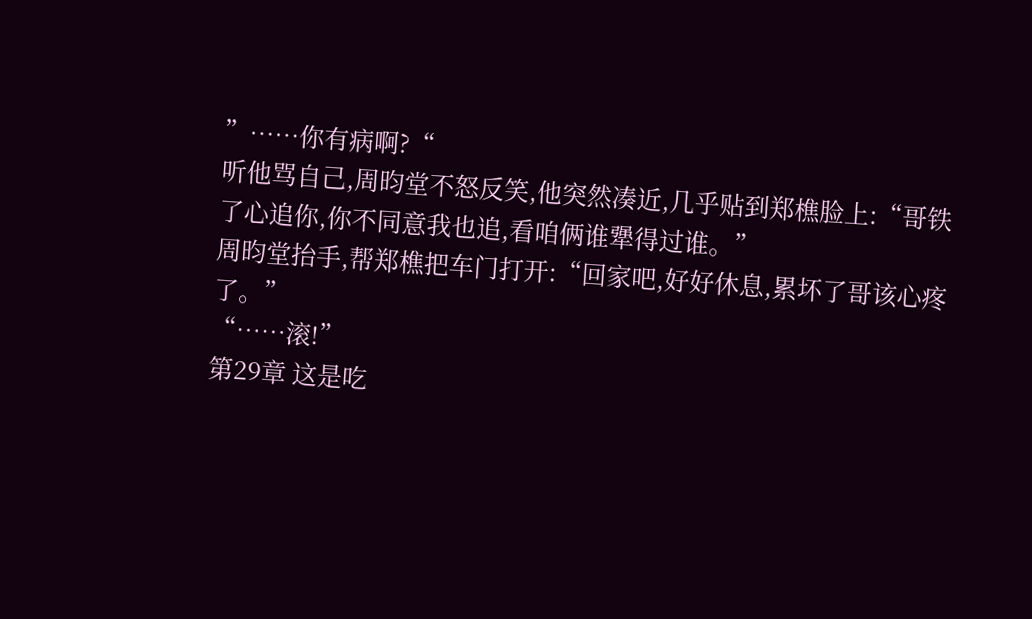”……你有病啊?“
听他骂自己,周昀堂不怒反笑,他突然凑近,几乎贴到郑樵脸上:“哥铁了心追你,你不同意我也追,看咱俩谁犟得过谁。”
周昀堂抬手,帮郑樵把车门打开:“回家吧,好好休息,累坏了哥该心疼了。”
“……滚!”
第29章 这是吃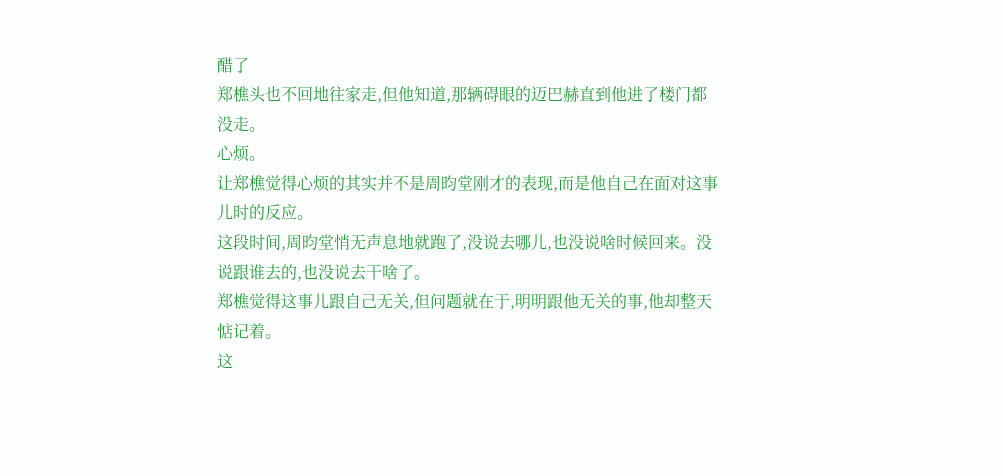醋了
郑樵头也不回地往家走,但他知道,那辆碍眼的迈巴赫直到他进了楼门都没走。
心烦。
让郑樵觉得心烦的其实并不是周昀堂刚才的表现,而是他自己在面对这事儿时的反应。
这段时间,周昀堂悄无声息地就跑了,没说去哪儿,也没说啥时候回来。没说跟谁去的,也没说去干啥了。
郑樵觉得这事儿跟自己无关,但问题就在于,明明跟他无关的事,他却整天惦记着。
这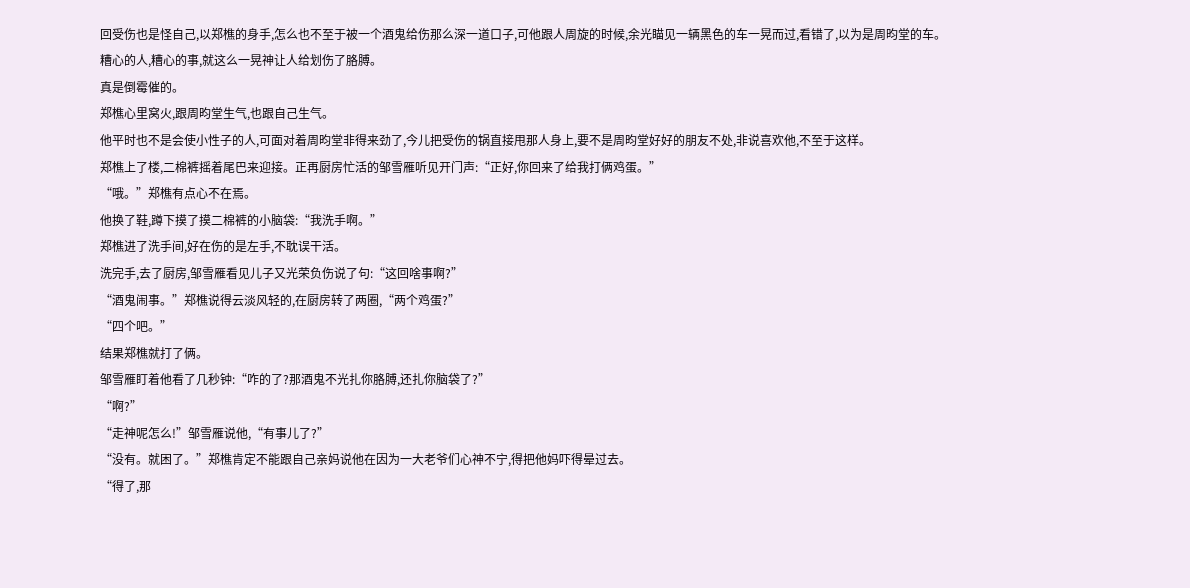回受伤也是怪自己,以郑樵的身手,怎么也不至于被一个酒鬼给伤那么深一道口子,可他跟人周旋的时候,余光瞄见一辆黑色的车一晃而过,看错了,以为是周昀堂的车。
糟心的人,糟心的事,就这么一晃神让人给划伤了胳膊。
真是倒霉催的。
郑樵心里窝火,跟周昀堂生气,也跟自己生气。
他平时也不是会使小性子的人,可面对着周昀堂非得来劲了,今儿把受伤的锅直接甩那人身上,要不是周昀堂好好的朋友不处,非说喜欢他,不至于这样。
郑樵上了楼,二棉裤摇着尾巴来迎接。正再厨房忙活的邹雪雁听见开门声:“正好,你回来了给我打俩鸡蛋。”
“哦。”郑樵有点心不在焉。
他换了鞋,蹲下摸了摸二棉裤的小脑袋:“我洗手啊。”
郑樵进了洗手间,好在伤的是左手,不耽误干活。
洗完手,去了厨房,邹雪雁看见儿子又光荣负伤说了句:“这回啥事啊?”
“酒鬼闹事。”郑樵说得云淡风轻的,在厨房转了两圈,“两个鸡蛋?”
“四个吧。”
结果郑樵就打了俩。
邹雪雁盯着他看了几秒钟:“咋的了?那酒鬼不光扎你胳膊,还扎你脑袋了?”
“啊?”
“走神呢怎么!”邹雪雁说他,“有事儿了?”
“没有。就困了。”郑樵肯定不能跟自己亲妈说他在因为一大老爷们心神不宁,得把他妈吓得晕过去。
“得了,那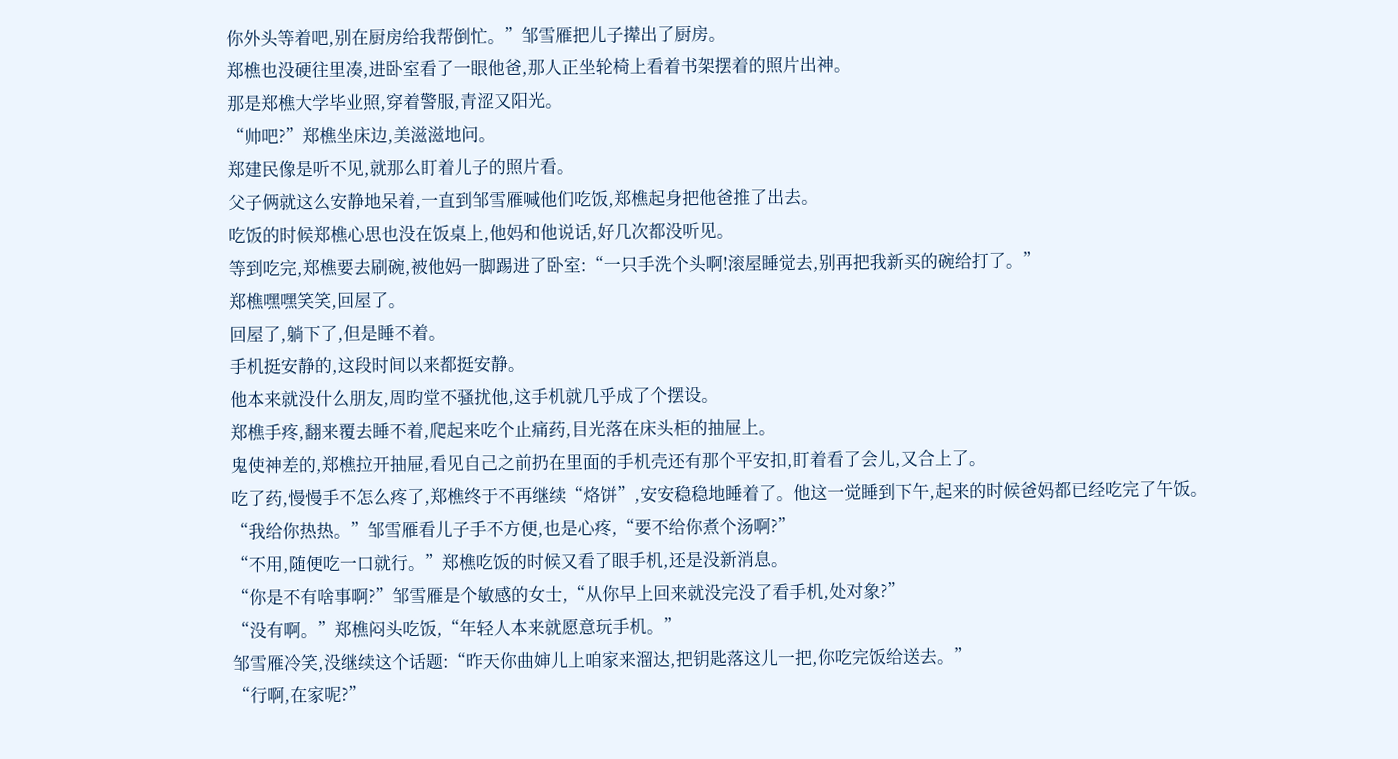你外头等着吧,别在厨房给我帮倒忙。”邹雪雁把儿子撵出了厨房。
郑樵也没硬往里凑,进卧室看了一眼他爸,那人正坐轮椅上看着书架摆着的照片出神。
那是郑樵大学毕业照,穿着警服,青涩又阳光。
“帅吧?”郑樵坐床边,美滋滋地问。
郑建民像是听不见,就那么盯着儿子的照片看。
父子俩就这么安静地呆着,一直到邹雪雁喊他们吃饭,郑樵起身把他爸推了出去。
吃饭的时候郑樵心思也没在饭桌上,他妈和他说话,好几次都没听见。
等到吃完,郑樵要去刷碗,被他妈一脚踢进了卧室:“一只手洗个头啊!滚屋睡觉去,别再把我新买的碗给打了。”
郑樵嘿嘿笑笑,回屋了。
回屋了,躺下了,但是睡不着。
手机挺安静的,这段时间以来都挺安静。
他本来就没什么朋友,周昀堂不骚扰他,这手机就几乎成了个摆设。
郑樵手疼,翻来覆去睡不着,爬起来吃个止痛药,目光落在床头柜的抽屉上。
鬼使神差的,郑樵拉开抽屉,看见自己之前扔在里面的手机壳还有那个平安扣,盯着看了会儿,又合上了。
吃了药,慢慢手不怎么疼了,郑樵终于不再继续“烙饼”,安安稳稳地睡着了。他这一觉睡到下午,起来的时候爸妈都已经吃完了午饭。
“我给你热热。”邹雪雁看儿子手不方便,也是心疼,“要不给你煮个汤啊?”
“不用,随便吃一口就行。”郑樵吃饭的时候又看了眼手机,还是没新消息。
“你是不有啥事啊?”邹雪雁是个敏感的女士,“从你早上回来就没完没了看手机,处对象?”
“没有啊。”郑樵闷头吃饭,“年轻人本来就愿意玩手机。”
邹雪雁冷笑,没继续这个话题:“昨天你曲婶儿上咱家来溜达,把钥匙落这儿一把,你吃完饭给送去。”
“行啊,在家呢?”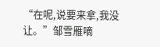“在呢,说要来拿,我没让。”邹雪雁嘀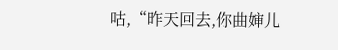咕,“昨天回去,你曲婶儿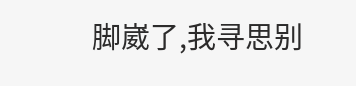脚崴了,我寻思别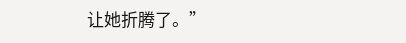让她折腾了。”